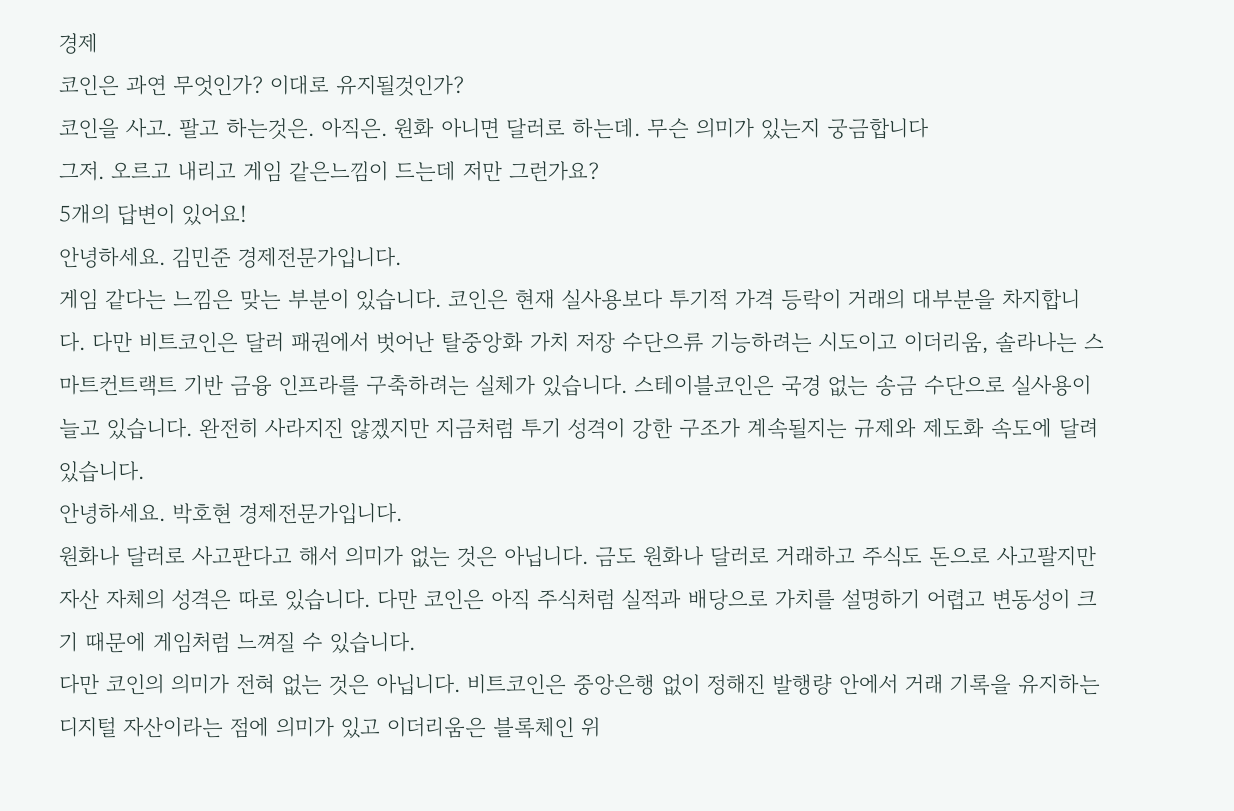경제
코인은 과연 무엇인가? 이대로 유지될것인가?
코인을 사고. 팔고 하는것은. 아직은. 원화 아니면 달러로 하는데. 무슨 의미가 있는지 궁금합니다
그저. 오르고 내리고 게임 같은느낌이 드는데 저만 그런가요?
5개의 답변이 있어요!
안녕하세요. 김민준 경제전문가입니다.
게임 같다는 느낌은 맞는 부분이 있습니다. 코인은 현재 실사용보다 투기적 가격 등락이 거래의 대부분을 차지합니다. 다만 비트코인은 달러 패권에서 벗어난 탈중앙화 가치 저장 수단으류 기능하려는 시도이고 이더리움, 솔라나는 스마트컨트랙트 기반 금융 인프라를 구축하려는 실체가 있습니다. 스테이블코인은 국경 없는 송금 수단으로 실사용이 늘고 있습니다. 완전히 사라지진 않겠지만 지금처럼 투기 성격이 강한 구조가 계속될지는 규제와 제도화 속도에 달려 있습니다.
안녕하세요. 박호현 경제전문가입니다.
원화나 달러로 사고판다고 해서 의미가 없는 것은 아닙니다. 금도 원화나 달러로 거래하고 주식도 돈으로 사고팔지만 자산 자체의 성격은 따로 있습니다. 다만 코인은 아직 주식처럼 실적과 배당으로 가치를 설명하기 어렵고 변동성이 크기 때문에 게임처럼 느껴질 수 있습니다.
다만 코인의 의미가 전혀 없는 것은 아닙니다. 비트코인은 중앙은행 없이 정해진 발행량 안에서 거래 기록을 유지하는 디지털 자산이라는 점에 의미가 있고 이더리움은 블록체인 위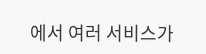에서 여러 서비스가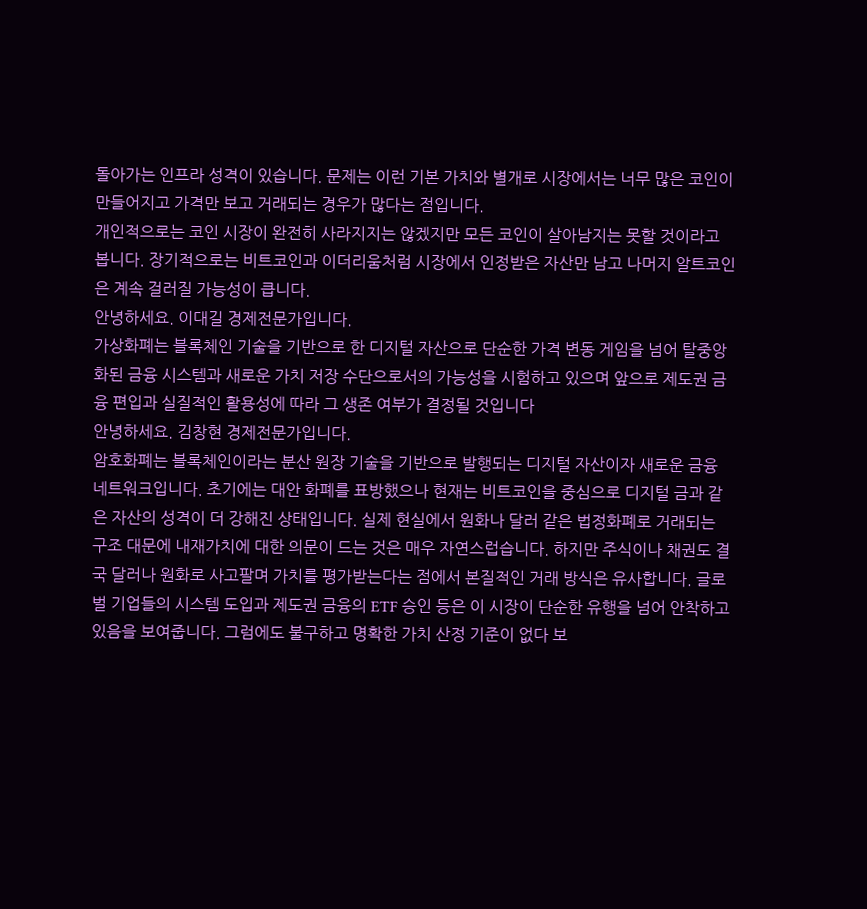돌아가는 인프라 성격이 있습니다. 문제는 이런 기본 가치와 별개로 시장에서는 너무 많은 코인이 만들어지고 가격만 보고 거래되는 경우가 많다는 점입니다.
개인적으로는 코인 시장이 완전히 사라지지는 않겠지만 모든 코인이 살아남지는 못할 것이라고 봅니다. 장기적으로는 비트코인과 이더리움처럼 시장에서 인정받은 자산만 남고 나머지 알트코인은 계속 걸러질 가능성이 큽니다.
안녕하세요. 이대길 경제전문가입니다.
가상화폐는 블록체인 기술을 기반으로 한 디지털 자산으로 단순한 가격 변동 게임을 넘어 탈중앙화된 금융 시스템과 새로운 가치 저장 수단으로서의 가능성을 시험하고 있으며 앞으로 제도권 금융 편입과 실질적인 활용성에 따라 그 생존 여부가 결정될 것입니다
안녕하세요. 김창현 경제전문가입니다.
암호화폐는 블록체인이라는 분산 원장 기술을 기반으로 발행되는 디지털 자산이자 새로운 금융 네트워크입니다. 초기에는 대안 화폐를 표방했으나 현재는 비트코인을 중심으로 디지털 금과 같은 자산의 성격이 더 강해진 상태입니다. 실제 현실에서 원화나 달러 같은 법정화폐로 거래되는 구조 대문에 내재가치에 대한 의문이 드는 것은 매우 자연스럽습니다. 하지만 주식이나 채권도 결국 달러나 원화로 사고팔며 가치를 평가받는다는 점에서 본질적인 거래 방식은 유사합니다. 글로벌 기업들의 시스템 도입과 제도권 금융의 ETF 승인 등은 이 시장이 단순한 유행을 넘어 안착하고 있음을 보여줍니다. 그럼에도 불구하고 명확한 가치 산정 기준이 없다 보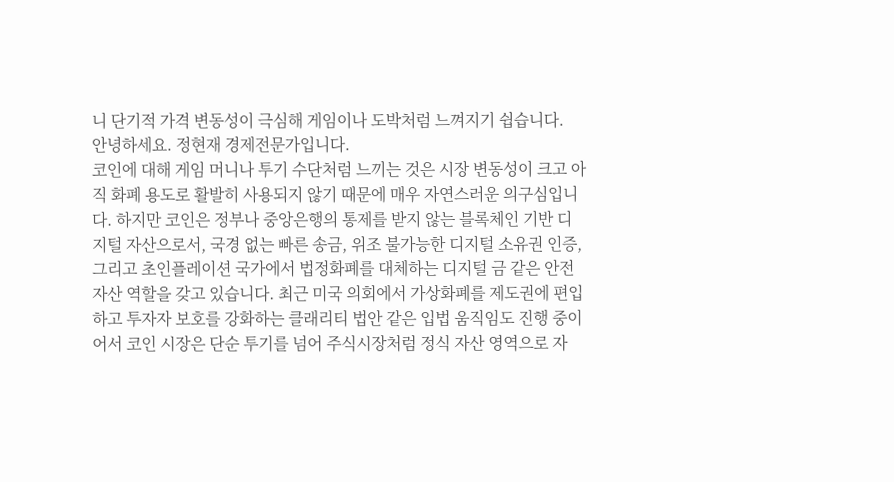니 단기적 가격 변동성이 극심해 게임이나 도박처럼 느껴지기 쉽습니다.
안녕하세요. 정현재 경제전문가입니다.
코인에 대해 게임 머니나 투기 수단처럼 느끼는 것은 시장 변동성이 크고 아직 화폐 용도로 활발히 사용되지 않기 때문에 매우 자연스러운 의구심입니다. 하지만 코인은 정부나 중앙은행의 통제를 받지 않는 블록체인 기반 디지털 자산으로서, 국경 없는 빠른 송금, 위조 불가능한 디지털 소유권 인증, 그리고 초인플레이션 국가에서 법정화폐를 대체하는 디지털 금 같은 안전자산 역할을 갖고 있습니다. 최근 미국 의회에서 가상화폐를 제도권에 편입하고 투자자 보호를 강화하는 클래리티 법안 같은 입법 움직임도 진행 중이어서 코인 시장은 단순 투기를 넘어 주식시장처럼 정식 자산 영역으로 자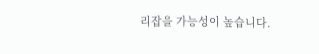리잡을 가능성이 높습니다.